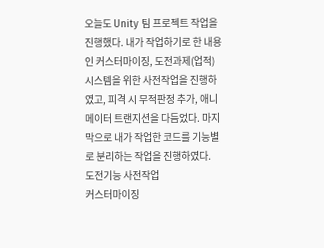오늘도 Unity 팀 프로젝트 작업을 진행했다. 내가 작업하기로 한 내용인 커스터마이징, 도전과제(업적) 시스템을 위한 사전작업을 진행하였고, 피격 시 무적판정 추가, 애니메이터 트랜지션을 다듬었다. 마지막으로 내가 작업한 코드를 기능별로 분리하는 작업을 진행하였다.
도전기능 사전작업
커스터마이징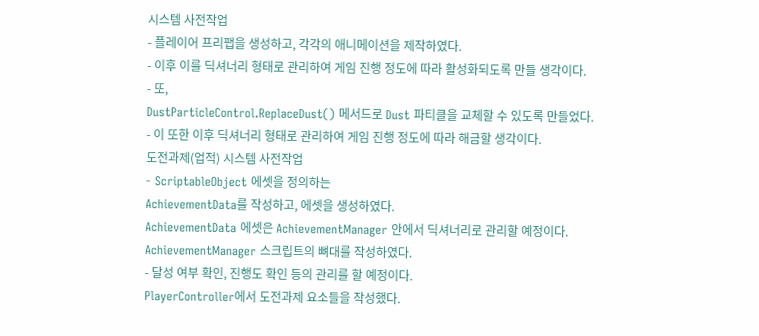시스템 사전작업
- 플레이어 프리팹을 생성하고, 각각의 애니메이션을 제작하였다.
- 이후 이를 딕셔너리 형태로 관리하여 게임 진행 정도에 따라 활성화되도록 만들 생각이다.
- 또,
DustParticleControl.ReplaceDust() 메서드로 Dust 파티클을 교체할 수 있도록 만들었다.
- 이 또한 이후 딕셔너리 형태로 관리하여 게임 진행 정도에 따라 해금할 생각이다.
도전과제(업적) 시스템 사전작업
- ScriptableObject 에셋을 정의하는
AchievementData를 작성하고, 에셋을 생성하였다.
AchievementData 에셋은 AchievementManager 안에서 딕셔너리로 관리할 예정이다.
AchievementManager 스크립트의 뼈대를 작성하였다.
- 달성 여부 확인, 진행도 확인 등의 관리를 할 예정이다.
PlayerController에서 도전과제 요소들을 작성했다.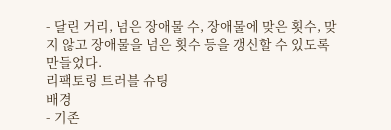- 달린 거리, 넘은 장애물 수, 장애물에 맞은 횟수, 맞지 않고 장애물을 넘은 횟수 등을 갱신할 수 있도록 만들었다.
리팩토링 트러블 슈팅
배경
- 기존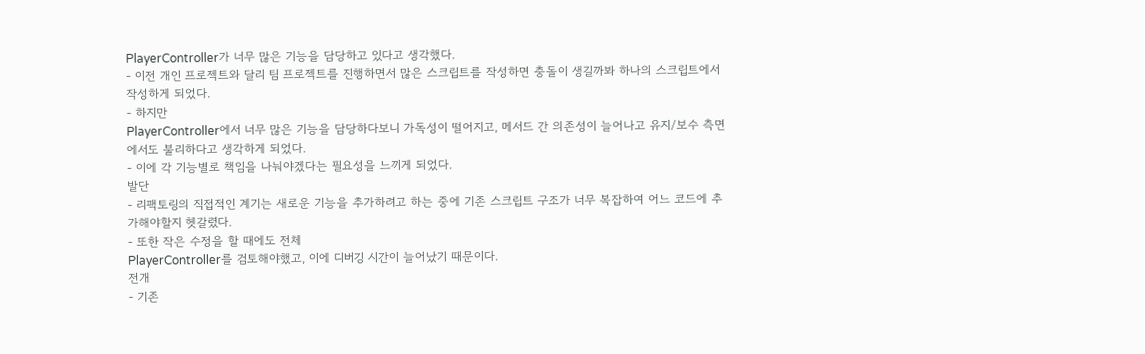PlayerController가 너무 많은 기능을 담당하고 있다고 생각했다.
- 이전 개인 프로젝트와 달리 팀 프로젝트를 진행하면서 많은 스크립트를 작성하면 충돌이 생길까봐 하나의 스크립트에서 작성하게 되었다.
- 하지만
PlayerController에서 너무 많은 기능을 담당하다보니 가독성이 떨어지고, 메서드 간 의존성이 늘어나고 유지/보수 측면에서도 불리하다고 생각하게 되었다.
- 이에 각 기능별로 책임을 나눠야겠다는 필요성을 느끼게 되었다.
발단
- 리팩토링의 직접적인 계기는 새로운 기능을 추가하려고 하는 중에 기존 스크립트 구조가 너무 복잡하여 어느 코드에 추가해야할지 헷갈렸다.
- 또한 작은 수정을 할 때에도 전체
PlayerController를 검토해야했고, 이에 디버깅 시간이 늘어났기 때문이다.
전개
- 기존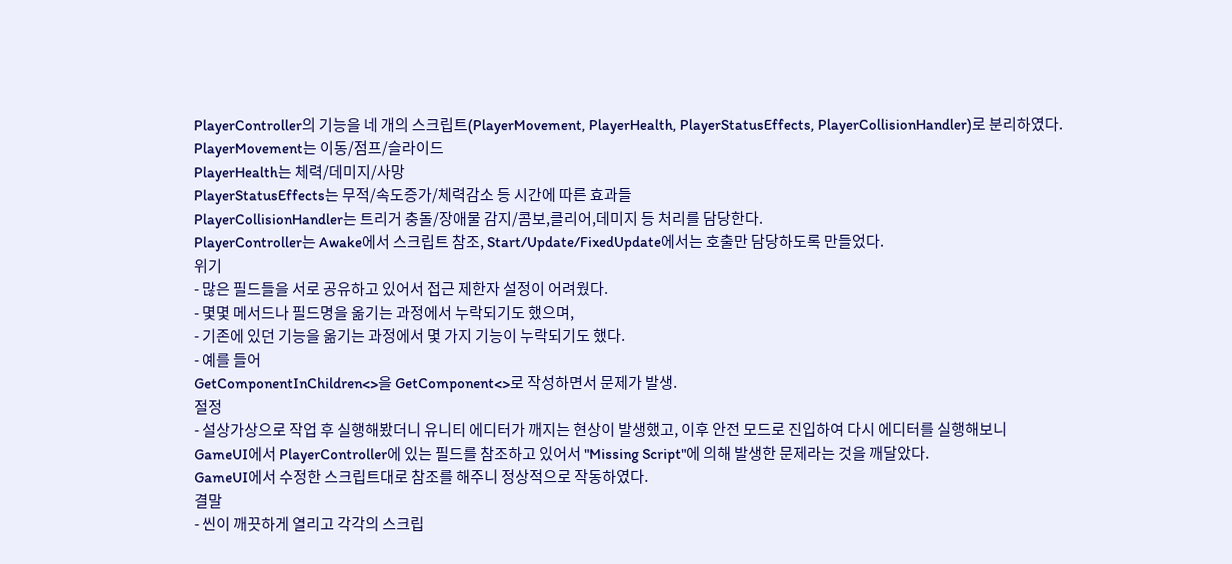PlayerController의 기능을 네 개의 스크립트(PlayerMovement, PlayerHealth, PlayerStatusEffects, PlayerCollisionHandler)로 분리하였다.
PlayerMovement는 이동/점프/슬라이드
PlayerHealth는 체력/데미지/사망
PlayerStatusEffects는 무적/속도증가/체력감소 등 시간에 따른 효과들
PlayerCollisionHandler는 트리거 충돌/장애물 감지/콤보,클리어,데미지 등 처리를 담당한다.
PlayerController는 Awake에서 스크립트 참조, Start/Update/FixedUpdate에서는 호출만 담당하도록 만들었다.
위기
- 많은 필드들을 서로 공유하고 있어서 접근 제한자 설정이 어려웠다.
- 몇몇 메서드나 필드명을 옮기는 과정에서 누락되기도 했으며,
- 기존에 있던 기능을 옮기는 과정에서 몇 가지 기능이 누락되기도 했다.
- 예를 들어
GetComponentInChildren<>을 GetComponent<>로 작성하면서 문제가 발생.
절정
- 설상가상으로 작업 후 실행해봤더니 유니티 에디터가 깨지는 현상이 발생했고, 이후 안전 모드로 진입하여 다시 에디터를 실행해보니
GameUI에서 PlayerController에 있는 필드를 참조하고 있어서 "Missing Script"에 의해 발생한 문제라는 것을 깨달았다.
GameUI에서 수정한 스크립트대로 참조를 해주니 정상적으로 작동하였다.
결말
- 씬이 깨끗하게 열리고 각각의 스크립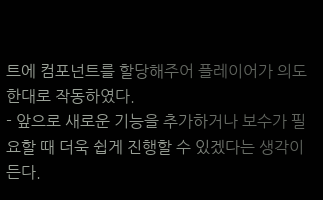트에 컴포넌트를 할당해주어 플레이어가 의도한대로 작동하였다.
- 앞으로 새로운 기능을 추가하거나 보수가 필요할 때 더욱 쉽게 진행할 수 있겠다는 생각이 든다.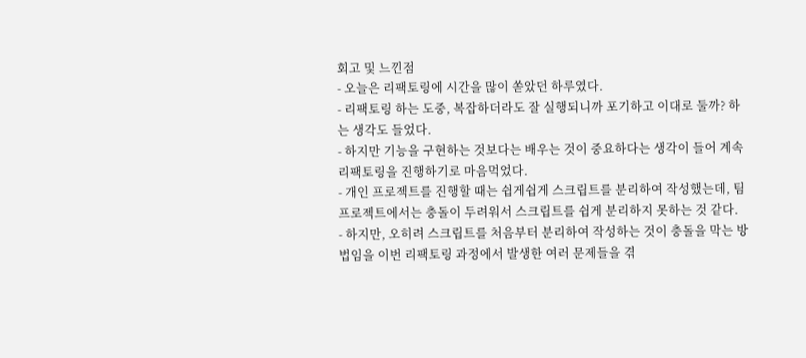회고 및 느낀점
- 오늘은 리팩토링에 시간을 많이 쏟았던 하루였다.
- 리팩토링 하는 도중, 복잡하더라도 잘 실행되니까 포기하고 이대로 둘까? 하는 생각도 들었다.
- 하지만 기능을 구현하는 것보다는 배우는 것이 중요하다는 생각이 들어 계속 리팩토링을 진행하기로 마음먹었다.
- 개인 프로젝트를 진행할 때는 쉽게쉽게 스크립트를 분리하여 작성했는데, 팀 프로젝트에서는 충돌이 두려워서 스크립트를 쉽게 분리하지 못하는 것 같다.
- 하지만, 오히려 스크립트를 처음부터 분리하여 작성하는 것이 충돌을 막는 방법임을 이번 리팩토링 과정에서 발생한 여러 문제들을 겪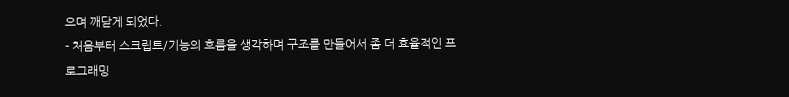으며 깨닫게 되었다.
- 처음부터 스크립트/기능의 흐름을 생각하며 구조를 만들어서 좀 더 효율적인 프로그래밍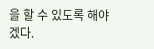을 할 수 있도록 해야겠다.